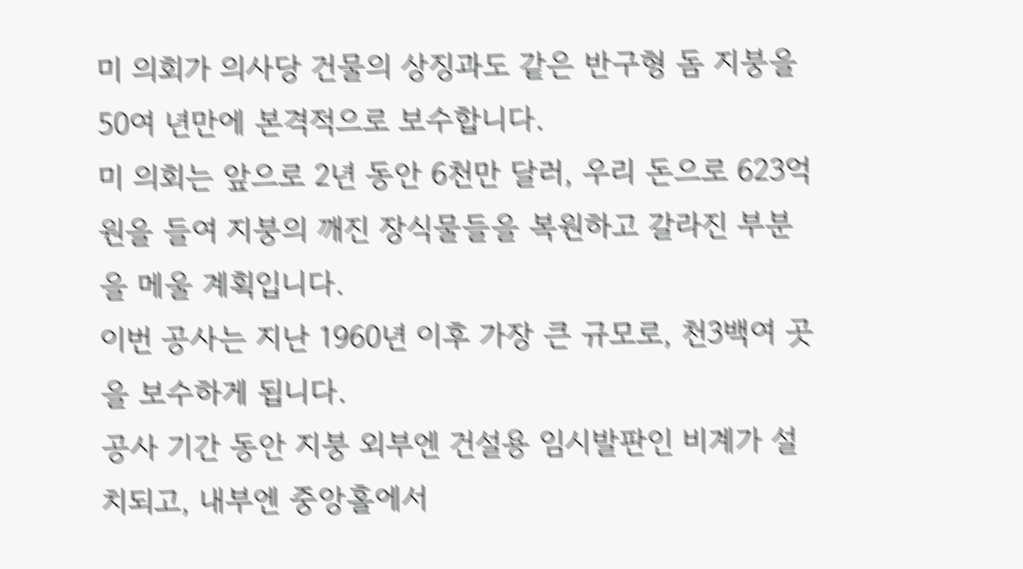미 의회가 의사당 건물의 상징과도 같은 반구형 돔 지붕을 50여 년만에 본격적으로 보수합니다.
미 의회는 앞으로 2년 동안 6천만 달러, 우리 돈으로 623억 원을 들여 지붕의 깨진 장식물들을 복원하고 갈라진 부분을 메울 계획입니다.
이번 공사는 지난 1960년 이후 가장 큰 규모로, 천3백여 곳을 보수하게 됩니다.
공사 기간 동안 지붕 외부엔 건설용 임시발판인 비계가 설치되고, 내부엔 중앙홀에서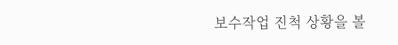보수작업 진척 상황을 볼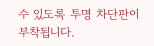수 있도록 투명 차단판이 부착됩니다.